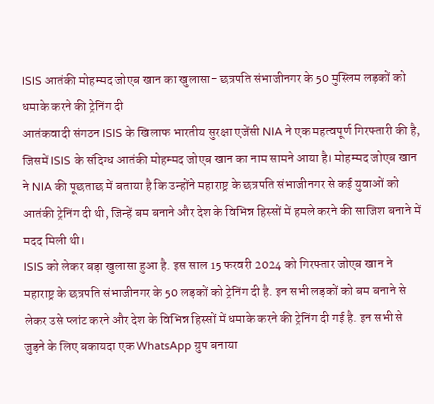ISIS आतंकी मोहम्मद जोएब खान का खुलासा- छत्रपति संभाजीनगर के 50 मुस्लिम लड़कों को धमाके करने की ट्रेनिंग दी
आतंकवादी संगठन ISIS के खिलाफ भारतीय सुरक्षा एजेंसी NIA ने एक महत्वपूर्ण गिरफ्तारी की है, जिसमें ISIS के संदिग्ध आतंकी मोहम्मद जोएब खान का नाम सामने आया है। मोहम्मद जोएब खान ने NIA की पूछताछ में बताया है कि उन्होंने महाराष्ट्र के छत्रपति संभाजीनगर से कई युवाओं को आतंकी ट्रेनिंग दी थी, जिन्हें बम बनाने और देश के विभिन्न हिस्सों में हमले करने की साजिश बनाने में मदद मिली थी।
ISIS को लेकर बड़ा खुलासा हुआ है. इस साल 15 फरवरी 2024 को गिरफ्तार जोएब खान ने महाराष्ट्र के छत्रपति संभाजीनगर के 50 लड़कों को ट्रेनिंग दी है. इन सभी लड़कों को बम बनाने से लेकर उसे प्लांट करने और देश के विभिन्न हिस्सों में धमाके करने की ट्रेनिंग दी गई है. इन सभी से जुड़ने के लिए बकायदा एक WhatsApp ग्रुप बनाया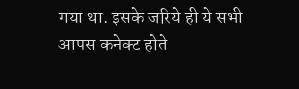गया था. इसके जरिये ही ये सभी आपस कनेक्ट होते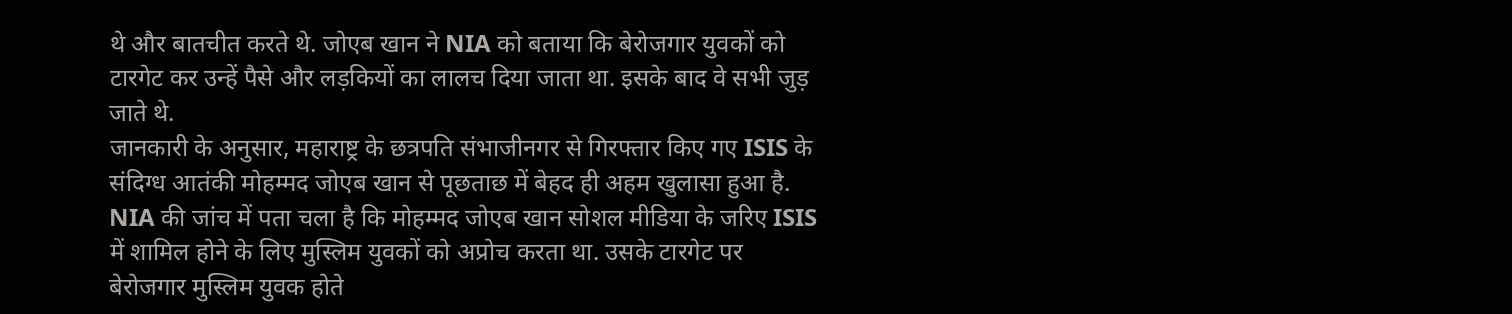थे और बातचीत करते थे. जोएब खान ने NIA को बताया कि बेरोजगार युवकों को टारगेट कर उन्हें पैसे और लड़कियों का लालच दिया जाता था. इसके बाद वे सभी जुड़ जाते थे.
जानकारी के अनुसार, महाराष्ट्र के छत्रपति संभाजीनगर से गिरफ्तार किए गए ISIS के संदिग्ध आतंकी मोहम्मद जोएब खान से पूछताछ में बेहद ही अहम खुलासा हुआ है. NIA की जांच में पता चला है कि मोहम्मद जोएब खान सोशल मीडिया के जरिए ISIS में शामिल होने के लिए मुस्लिम युवकों को अप्रोच करता था. उसके टारगेट पर बेरोजगार मुस्लिम युवक होते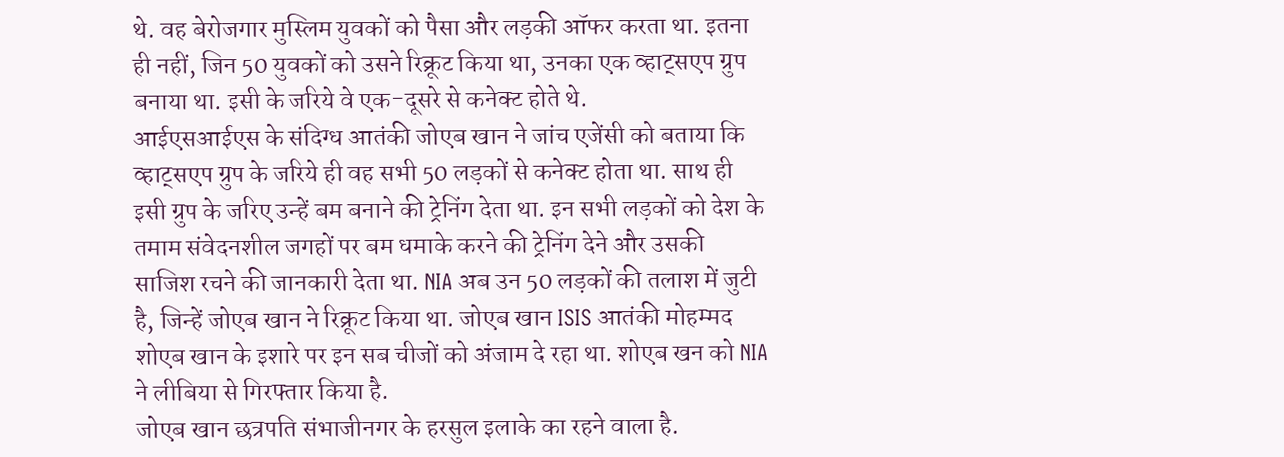थे. वह बेरोजगार मुस्लिम युवकों को पैसा और लड़की ऑफर करता था. इतना ही नहीं, जिन 50 युवकों को उसने रिक्रूट किया था, उनका एक व्हाट्सएप ग्रुप बनाया था. इसी के जरिये वे एक-दूसरे से कनेक्ट होते थे.
आईएसआईएस के संदिग्ध आतंकी जोएब खान ने जांच एजेंसी को बताया कि व्हाट्सएप ग्रुप के जरिये ही वह सभी 50 लड़कों से कनेक्ट होता था. साथ ही इसी ग्रुप के जरिए उन्हें बम बनाने की ट्रेनिंग देता था. इन सभी लड़कों को देश के तमाम संवेदनशील जगहों पर बम धमाके करने की ट्रेनिंग देने और उसकी साजिश रचने की जानकारी देता था. NIA अब उन 50 लड़कों की तलाश में जुटी है, जिन्हें जोएब खान ने रिक्रूट किया था. जोएब खान ISIS आतंकी मोहम्मद शोएब खान के इशारे पर इन सब चीजों को अंजाम दे रहा था. शोएब खन को NIA ने लीबिया से गिरफ्तार किया है.
जोएब खान छत्रपति संभाजीनगर के हरसुल इलाके का रहने वाला है.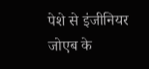पेशे से इंजीनियर जोएब के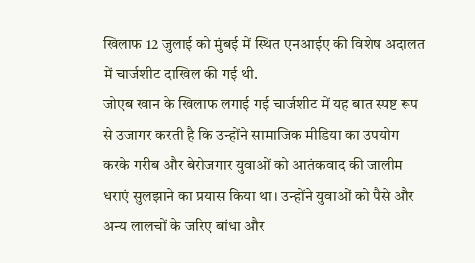खिलाफ 12 जुलाई को मुंबई में स्थित एनआईए की विशेष अदालत में चार्जशीट दाखिल की गई थी.
जोएब खान के खिलाफ लगाई गई चार्जशीट में यह बात स्पष्ट रूप से उजागर करती है कि उन्होंने सामाजिक मीडिया का उपयोग करके गरीब और बेरोजगार युवाओं को आतंकवाद की जालीम धराएं सुलझाने का प्रयास किया था। उन्होंने युवाओं को पैसे और अन्य लालचों के जरिए बांधा और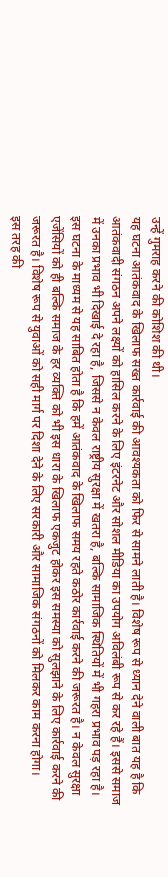उन्हें गुमराह करने की कोशिश की थी।
यह घटना आतंकवाद के खिलाफ सख्त कार्रवाई की आवश्यकता को फिर से सामने लाती है। विशेष रूप से ध्यान देने वाली बात यह है कि आतंकवादी संगठन अपने लक्ष्यों को हासिल करने के लिए इंटरनेट और सोशल मीडिया का उपयोग अविलंबी रूप से कर रहे हैं। इससे समाज में उनका प्रभाव भी दिखाई दे रहा है, जिससे न केवल राष्ट्रीय सुरक्षा में खतरा है, बल्कि सामाजिक स्थितियों में भी गहरा प्रभाव पड़ रहा है।
इस घटना के माध्यम से यह साबित होता है कि हमें आतंकवाद के खिलाफ समय रहते कठोर कार्रवाई करने की जरूरत है। न केवल सुरक्षा एजेंसियों को ही बल्कि समाज के हर व्यक्ति को भी इस धारा के खिलाफ एकजुट होकर इस समस्या को सुलझाने के लिए कार्रवाई करने की जरूरत है। विशेष रूप से युवाओं को सही मार्ग पर दिशा देने के लिए सरकारी और सामाजिक संगठनों को मिलकर काम करना होगा।
इस तरह की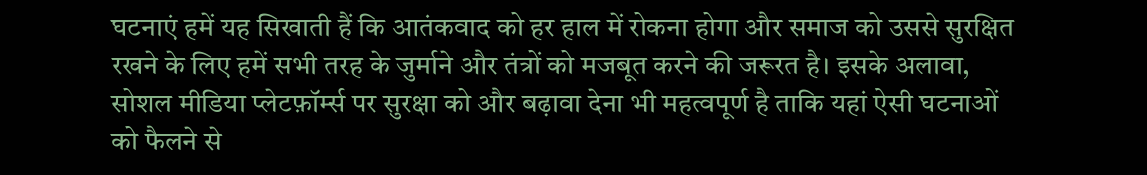घटनाएं हमें यह सिखाती हैं कि आतंकवाद को हर हाल में रोकना होगा और समाज को उससे सुरक्षित रखने के लिए हमें सभी तरह के जुर्माने और तंत्रों को मजबूत करने की जरूरत है। इसके अलावा, सोशल मीडिया प्लेटफ़ॉर्म्स पर सुरक्षा को और बढ़ावा देना भी महत्वपूर्ण है ताकि यहां ऐसी घटनाओं को फैलने से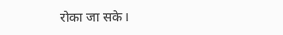रोका जा सके।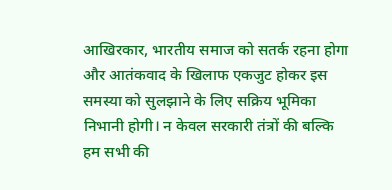आखिरकार, भारतीय समाज को सतर्क रहना होगा और आतंकवाद के खिलाफ एकजुट होकर इस समस्या को सुलझाने के लिए सक्रिय भूमिका निभानी होगी। न केवल सरकारी तंत्रों की बल्कि हम सभी की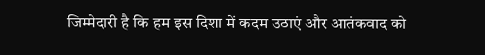जिम्मेदारी है कि हम इस दिशा में कदम उठाएं और आतंकवाद को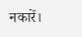नकारें।